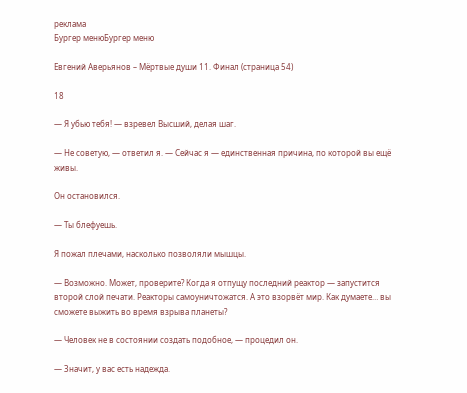реклама
Бургер менюБургер меню

Евгений Аверьянов – Мёртвые души 11. Финал (страница 54)

18

— Я убью тебя! — взревел Высший, делая шаг.

— Не советую, — ответил я. — Сейчас я — единственная причина, по которой вы ещё живы.

Он остановился.

— Ты блефуешь.

Я пожал плечами, насколько позволяли мышцы.

— Возможно. Может, проверите? Когда я отпущу последний реактор — запустится второй слой печати. Реакторы самоуничтожатся. А это взорвёт мир. Как думаете… вы сможете выжить во время взрыва планеты?

— Человек не в состоянии создать подобное, — процедил он.

— Значит, у вас есть надежда.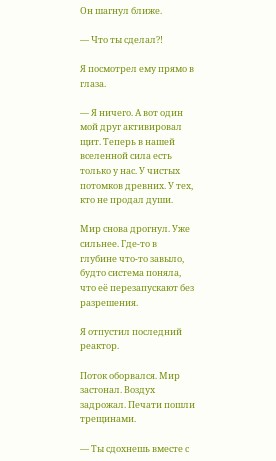Он шагнул ближе.

— Что ты сделал?!

Я посмотрел ему прямо в глаза.

— Я ничего. А вот один мой друг активировал щит. Теперь в нашей вселенной сила есть только у нас. У чистых потомков древних. У тех, кто не продал души.

Мир снова дрогнул. Уже сильнее. Где-то в глубине что-то завыло, будто система поняла, что её перезапускают без разрешения.

Я отпустил последний реактор.

Поток оборвался. Мир застонал. Воздух задрожал. Печати пошли трещинами.

— Ты сдохнешь вместе с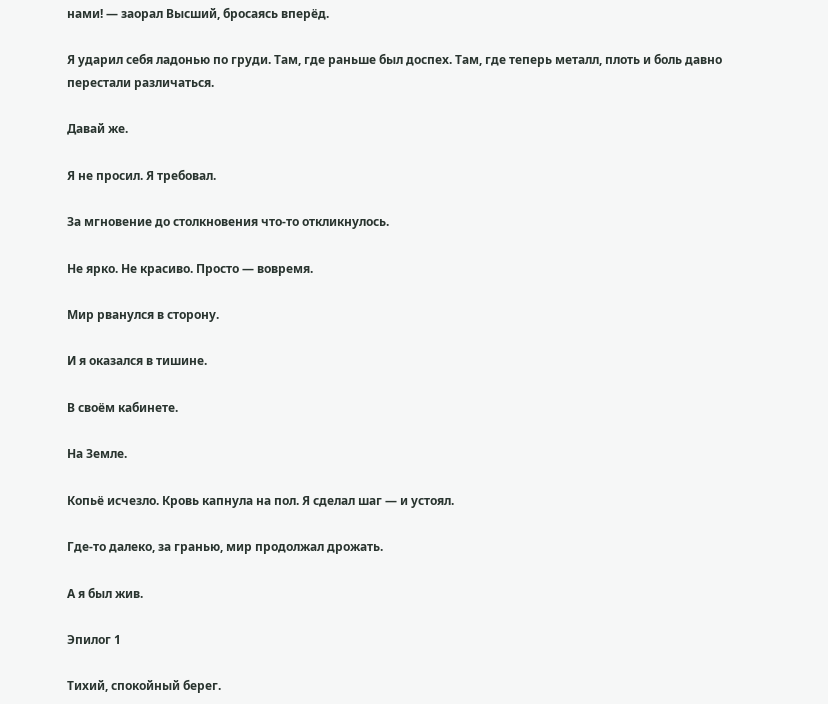нами! — заорал Высший, бросаясь вперёд.

Я ударил себя ладонью по груди. Там, где раньше был доспех. Там, где теперь металл, плоть и боль давно перестали различаться.

Давай же.

Я не просил. Я требовал.

За мгновение до столкновения что-то откликнулось.

Не ярко. Не красиво. Просто — вовремя.

Мир рванулся в сторону.

И я оказался в тишине.

В своём кабинете.

На Земле.

Копьё исчезло. Кровь капнула на пол. Я сделал шаг — и устоял.

Где-то далеко, за гранью, мир продолжал дрожать.

А я был жив.

Эпилог 1

Тихий, спокойный берег.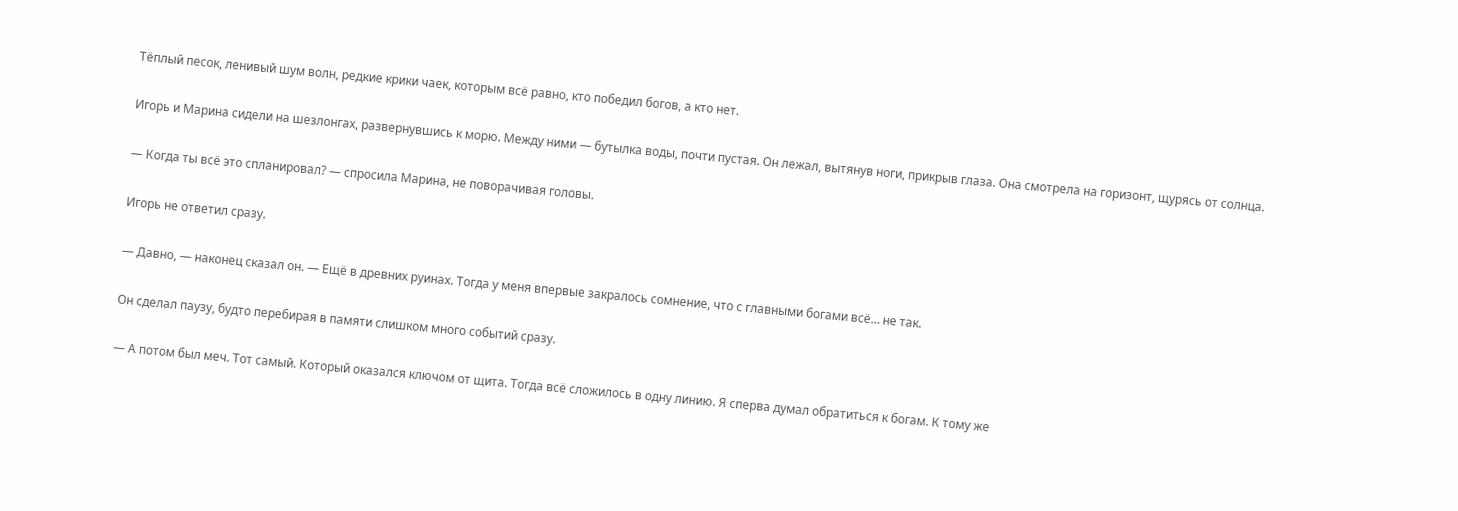Тёплый песок, ленивый шум волн, редкие крики чаек, которым всё равно, кто победил богов, а кто нет.

Игорь и Марина сидели на шезлонгах, развернувшись к морю. Между ними — бутылка воды, почти пустая. Он лежал, вытянув ноги, прикрыв глаза. Она смотрела на горизонт, щурясь от солнца.

— Когда ты всё это спланировал? — спросила Марина, не поворачивая головы.

Игорь не ответил сразу.

— Давно, — наконец сказал он. — Ещё в древних руинах. Тогда у меня впервые закралось сомнение, что с главными богами всё… не так.

Он сделал паузу, будто перебирая в памяти слишком много событий сразу.

— А потом был меч. Тот самый. Который оказался ключом от щита. Тогда всё сложилось в одну линию. Я сперва думал обратиться к богам. К тому же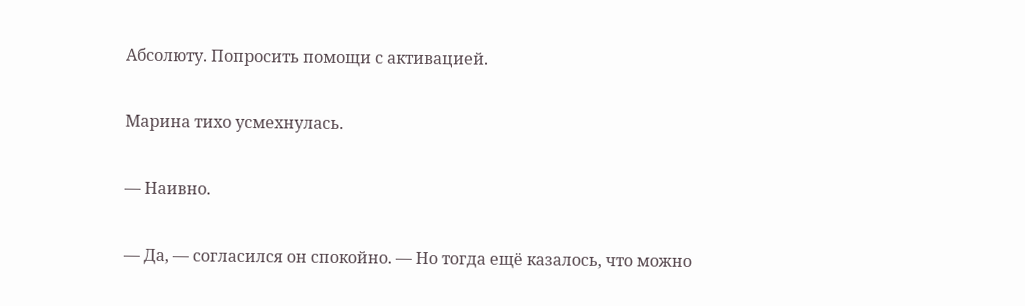Абсолюту. Попросить помощи с активацией.

Марина тихо усмехнулась.

— Наивно.

— Да, — согласился он спокойно. — Но тогда ещё казалось, что можно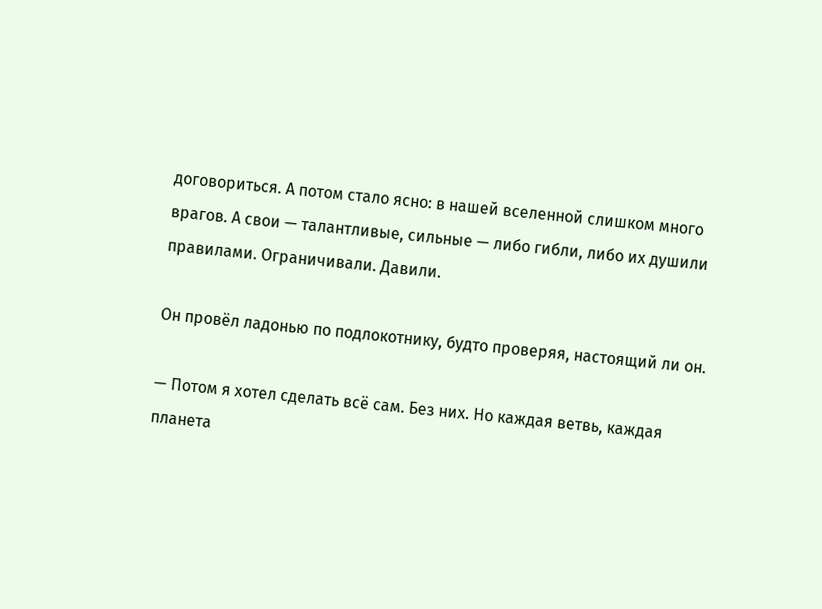договориться. А потом стало ясно: в нашей вселенной слишком много врагов. А свои — талантливые, сильные — либо гибли, либо их душили правилами. Ограничивали. Давили.

Он провёл ладонью по подлокотнику, будто проверяя, настоящий ли он.

— Потом я хотел сделать всё сам. Без них. Но каждая ветвь, каждая планета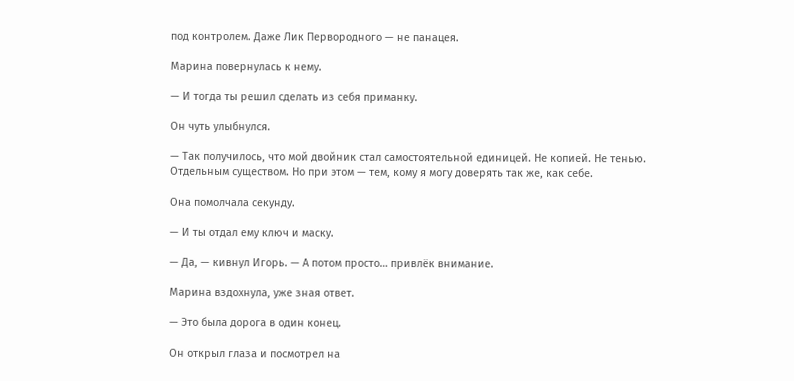под контролем. Даже Лик Первородного — не панацея.

Марина повернулась к нему.

— И тогда ты решил сделать из себя приманку.

Он чуть улыбнулся.

— Так получилось, что мой двойник стал самостоятельной единицей. Не копией. Не тенью. Отдельным существом. Но при этом — тем, кому я могу доверять так же, как себе.

Она помолчала секунду.

— И ты отдал ему ключ и маску.

— Да, — кивнул Игорь. — А потом просто… привлёк внимание.

Марина вздохнула, уже зная ответ.

— Это была дорога в один конец.

Он открыл глаза и посмотрел на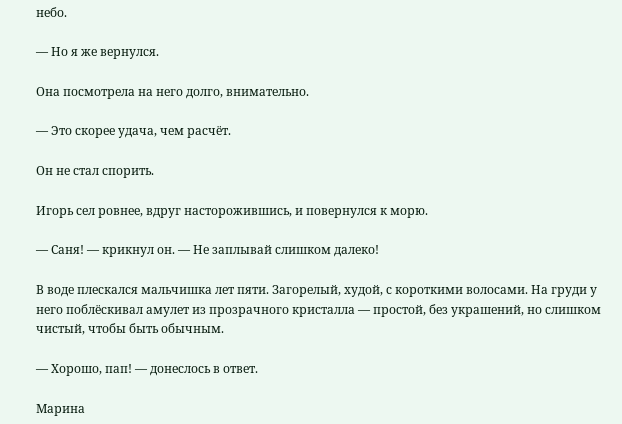небо.

— Но я же вернулся.

Она посмотрела на него долго, внимательно.

— Это скорее удача, чем расчёт.

Он не стал спорить.

Игорь сел ровнее, вдруг насторожившись, и повернулся к морю.

— Саня! — крикнул он. — Не заплывай слишком далеко!

В воде плескался мальчишка лет пяти. Загорелый, худой, с короткими волосами. На груди у него поблёскивал амулет из прозрачного кристалла — простой, без украшений, но слишком чистый, чтобы быть обычным.

— Хорошо, пап! — донеслось в ответ.

Марина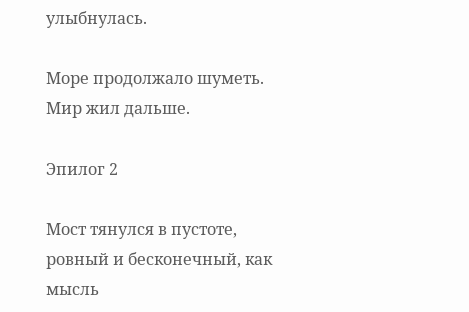улыбнулась.

Море продолжало шуметь. Мир жил дальше.

Эпилог 2

Мост тянулся в пустоте, ровный и бесконечный, как мысль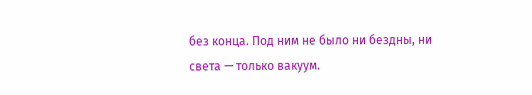без конца. Под ним не было ни бездны, ни света — только вакуум.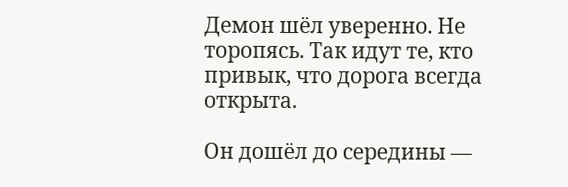Демон шёл уверенно. Не торопясь. Так идут те, кто привык, что дорога всегда открыта.

Он дошёл до середины —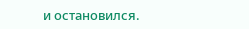и остановился.